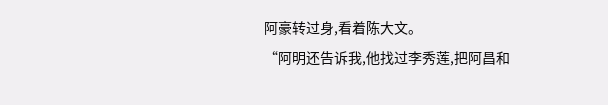阿豪转过身,看着陈大文。
“阿明还告诉我,他找过李秀莲,把阿昌和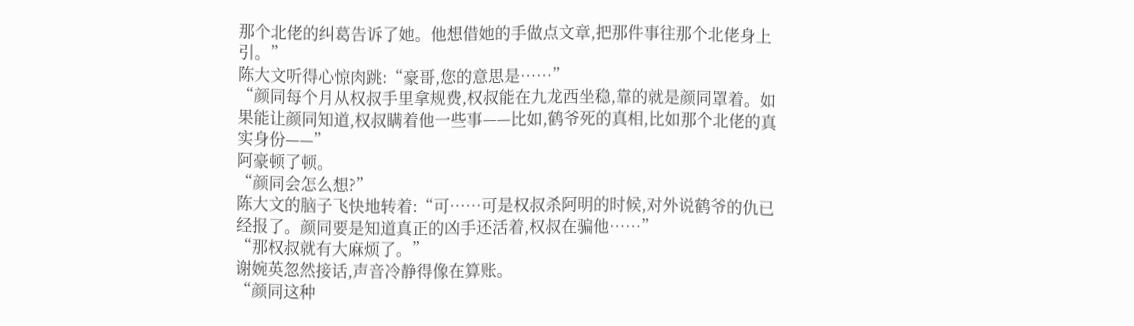那个北佬的纠葛告诉了她。他想借她的手做点文章,把那件事往那个北佬身上引。”
陈大文听得心惊肉跳:“豪哥,您的意思是……”
“颜同每个月从权叔手里拿规费,权叔能在九龙西坐稳,靠的就是颜同罩着。如果能让颜同知道,权叔瞒着他一些事——比如,鹤爷死的真相,比如那个北佬的真实身份——”
阿豪顿了顿。
“颜同会怎么想?”
陈大文的脑子飞快地转着:“可……可是权叔杀阿明的时候,对外说鹤爷的仇已经报了。颜同要是知道真正的凶手还活着,权叔在骗他……”
“那权叔就有大麻烦了。”
谢婉英忽然接话,声音冷静得像在算账。
“颜同这种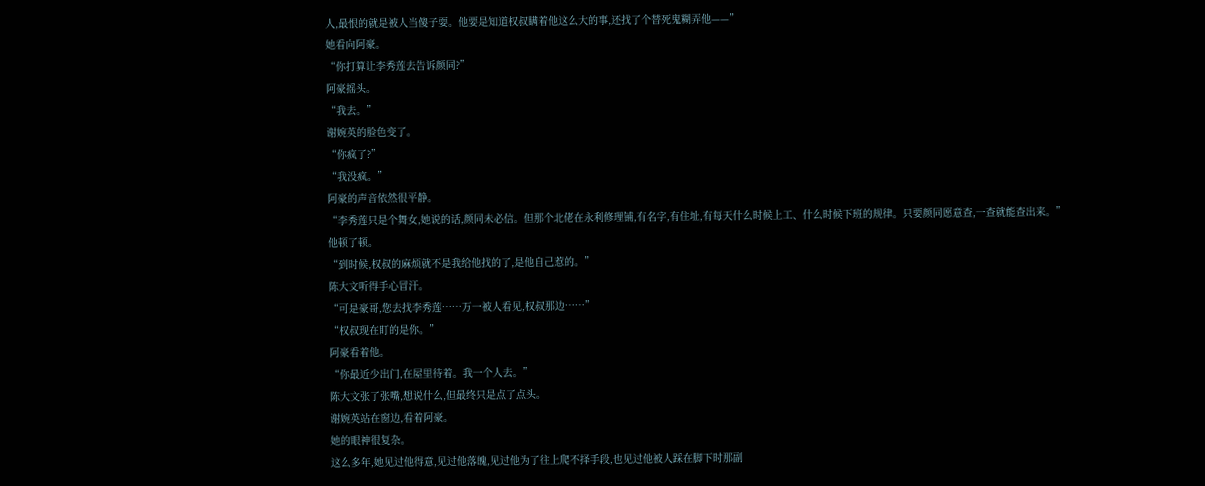人,最恨的就是被人当傻子耍。他要是知道权叔瞒着他这么大的事,还找了个替死鬼糊弄他——”
她看向阿豪。
“你打算让李秀莲去告诉颜同?”
阿豪摇头。
“我去。”
谢婉英的脸色变了。
“你疯了?”
“我没疯。”
阿豪的声音依然很平静。
“李秀莲只是个舞女,她说的话,颜同未必信。但那个北佬在永利修理铺,有名字,有住址,有每天什么时候上工、什么时候下班的规律。只要颜同愿意查,一查就能查出来。”
他顿了顿。
“到时候,权叔的麻烦就不是我给他找的了,是他自己惹的。”
陈大文听得手心冒汗。
“可是豪哥,您去找李秀莲……万一被人看见,权叔那边……”
“权叔现在盯的是你。”
阿豪看着他。
“你最近少出门,在屋里待着。我一个人去。”
陈大文张了张嘴,想说什么,但最终只是点了点头。
谢婉英站在窗边,看着阿豪。
她的眼神很复杂。
这么多年,她见过他得意,见过他落魄,见过他为了往上爬不择手段,也见过他被人踩在脚下时那副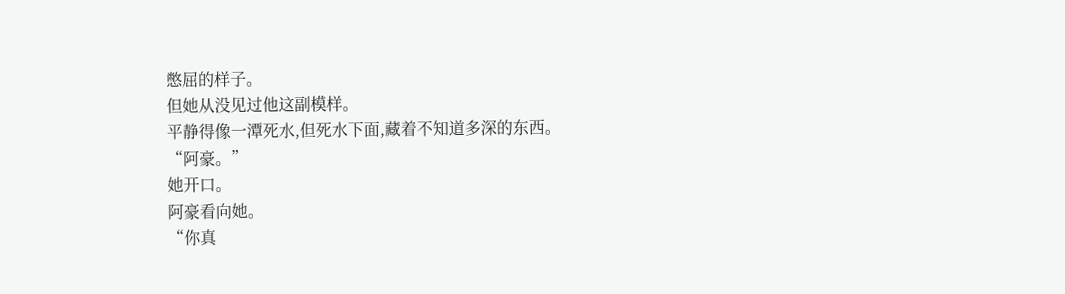憋屈的样子。
但她从没见过他这副模样。
平静得像一潭死水,但死水下面,藏着不知道多深的东西。
“阿豪。”
她开口。
阿豪看向她。
“你真